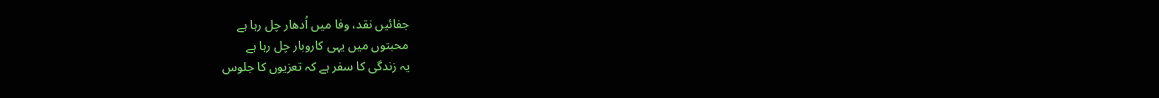جفائیں نقد، وفا میں اُدھار چل رہا ہے
محبتوں میں یہی کاروبار چل رہا ہے
یہ زندگی کا سفر ہے کہ تعزیوں کا جلوس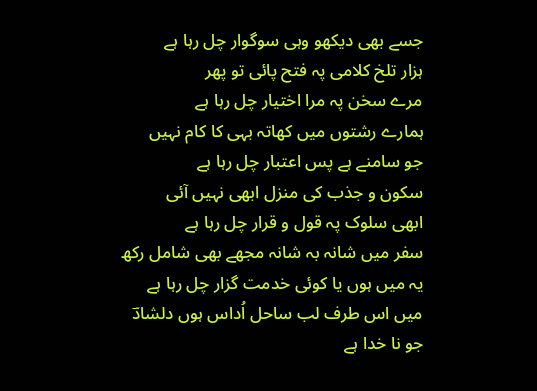جسے بھی دیکھو وہی سوگوار چل رہا ہے
ہزار تلخ کلامی پہ فتح پائی تو پھر
مرے سخن پہ مرا اختیار چل رہا ہے
ہمارے رشتوں میں کھاتہ بہی کا کام نہیں
جو سامنے ہے پس اعتبار چل رہا ہے
سکون و جذب کی منزل ابھی نہیں آئی
ابھی سلوک پہ قول و قرار چل رہا ہے
سفر میں شانہ بہ شانہ مجھے بھی شامل رکھ
یہ میں ہوں یا کوئی خدمت گزار چل رہا ہے
میں اس طرف لب ساحل اُداس ہوں دلشادؔ
جو نا خدا ہے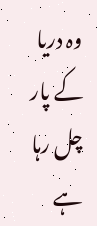وہ دریا کے پار چل رہا ہے